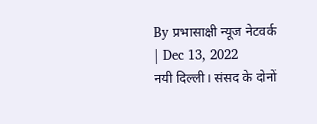By प्रभासाक्षी न्यूज नेटवर्क | Dec 13, 2022
नयी दिल्ली। संसद के दोनों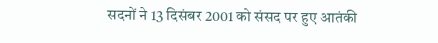सदनों ने 13 दिसंबर 2001 को संसद पर हुए आतंकी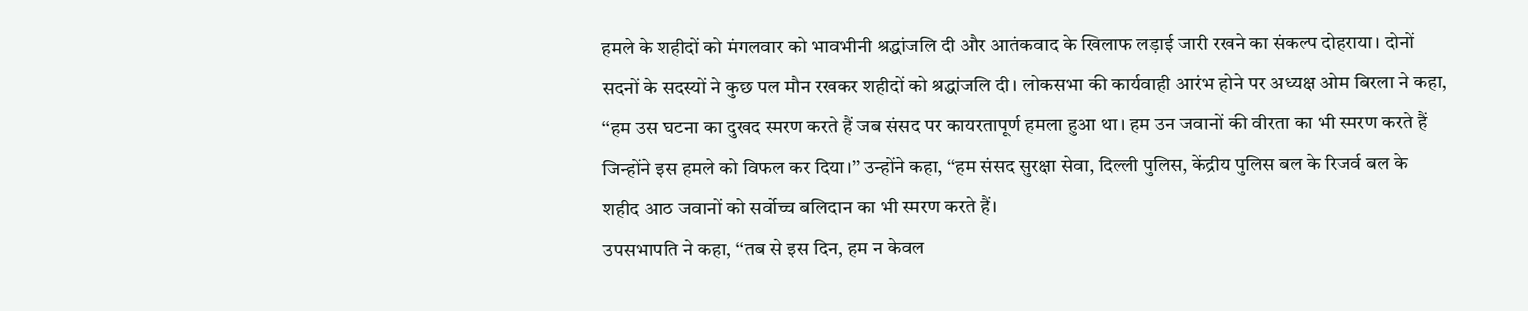हमले के शहीदों को मंगलवार को भावभीनी श्रद्धांजलि दी और आतंकवाद के खिलाफ लड़ाई जारी रखने का संकल्प दोहराया। दोनों सदनों के सदस्यों ने कुछ पल मौन रखकर शहीदों को श्रद्धांजलि दी। लोकसभा की कार्यवाही आरंभ होने पर अध्यक्ष ओम बिरला ने कहा, ‘‘हम उस घटना का दुखद स्मरण करते हैं जब संसद पर कायरतापूर्ण हमला हुआ था। हम उन जवानों की वीरता का भी स्मरण करते हैं जिन्होंने इस हमले को विफल कर दिया।’’ उन्होंने कहा, ‘‘हम संसद सुरक्षा सेवा, दिल्ली पुलिस, केंद्रीय पुलिस बल के रिजर्व बल के शहीद आठ जवानों को सर्वोच्च बलिदान का भी स्मरण करते हैं।
उपसभापति ने कहा, ‘‘तब से इस दिन, हम न केवल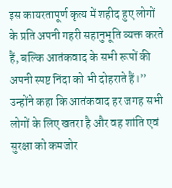इस कायरतापूर्ण कृत्य में शहीद हुए लोगों के प्रति अपनी गहरी सहानुभूति व्यक्त करते हैं, बल्कि आतंकवाद के सभी रूपों की अपनी स्पष्ट निंदा को भी दोहराते हैं।’’ उन्होंने कहा कि आतंकवाद हर जगह सभी लोगों के लिए खतरा है और वह शांति एवं सुरक्षा को कमजोर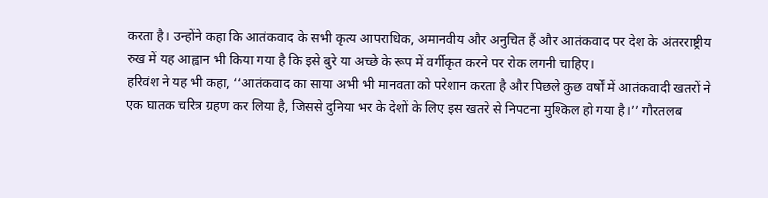करता है। उन्होंने कहा कि आतंकवाद के सभी कृत्य आपराधिक, अमानवीय और अनुचित हैं और आतंकवाद पर देश के अंतरराष्ट्रीय रुख में यह आह्वान भी किया गया है कि इसे बुरे या अच्छे के रूप में वर्गीकृत करने पर रोक लगनी चाहिए।
हरिवंश ने यह भी कहा, ‘‘आतंकवाद का साया अभी भी मानवता को परेशान करता है और पिछले कुछ वर्षों में आतंकवादी खतरों ने एक घातक चरित्र ग्रहण कर लिया है, जिससे दुनिया भर के देशों के लिए इस खतरे से निपटना मुश्किल हो गया है।’’ गौरतलब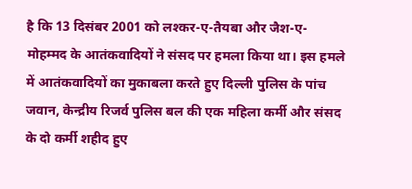है कि 13 दिसंबर 2001 को लश्कर-ए-तैयबा और जैश-ए-मोहम्मद के आतंकवादियों ने संसद पर हमला किया था। इस हमले में आतंकवादियों का मुकाबला करते हुए दिल्ली पुलिस के पांच जवान, केन्द्रीय रिजर्व पुलिस बल की एक महिला कर्मी और संसद के दो कर्मी शहीद हुए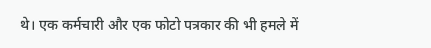थे। एक कर्मचारी और एक फोटो पत्रकार की भी हमले में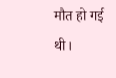मौत हो गई थी।